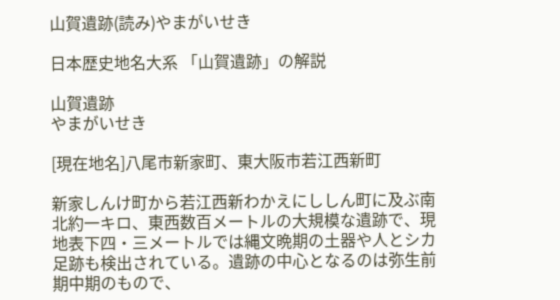山賀遺跡(読み)やまがいせき

日本歴史地名大系 「山賀遺跡」の解説

山賀遺跡
やまがいせき

[現在地名]八尾市新家町、東大阪市若江西新町

新家しんけ町から若江西新わかえにししん町に及ぶ南北約一キロ、東西数百メートルの大規模な遺跡で、現地表下四・三メートルでは縄文晩期の土器や人とシカ足跡も検出されている。遺跡の中心となるのは弥生前期中期のもので、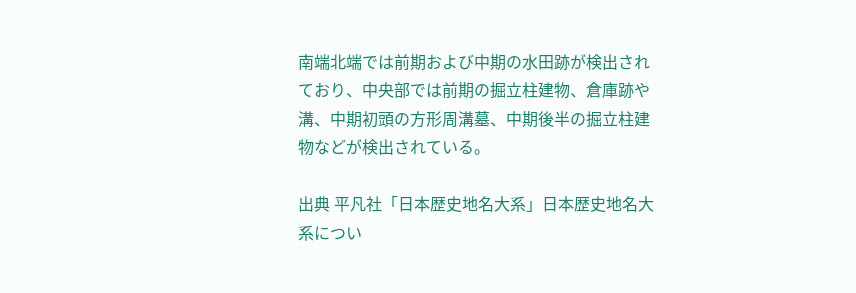南端北端では前期および中期の水田跡が検出されており、中央部では前期の掘立柱建物、倉庫跡や溝、中期初頭の方形周溝墓、中期後半の掘立柱建物などが検出されている。

出典 平凡社「日本歴史地名大系」日本歴史地名大系につい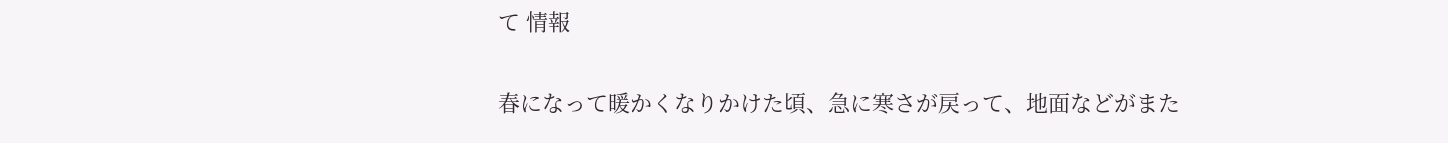て 情報

春になって暖かくなりかけた頃、急に寒さが戻って、地面などがまた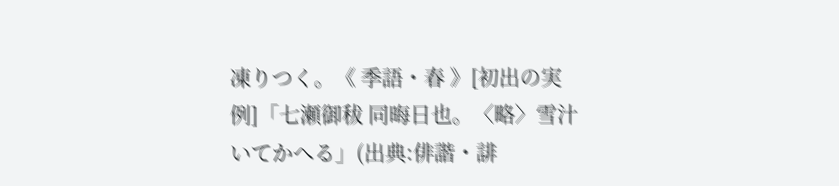凍りつく。《 季語・春 》[初出の実例]「七瀬御秡 同晦日也。〈略〉雪汁いてかへる」(出典:俳諧・誹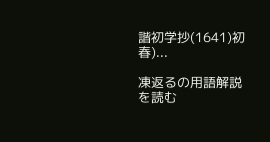諧初学抄(1641)初春)...

凍返るの用語解説を読む